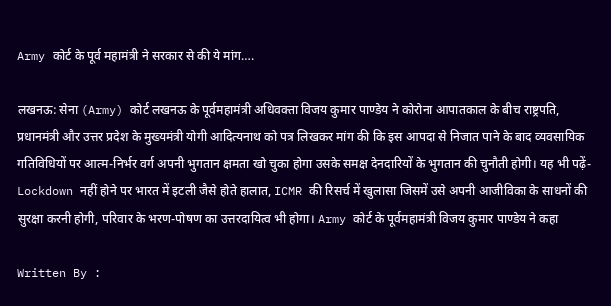Army कोर्ट के पूर्व महामंत्री ने सरकार से की ये मांग….

लखनऊ: सेना (Army) कोर्ट लखनऊ के पूर्वमहामंत्री अधिवक्ता विजय कुमार पाण्डेय ने कोरोना आपातकाल के बीच राष्ट्रपति, प्रधानमंत्री और उत्तर प्रदेश के मुख्यमंत्री योगी आदित्यनाथ को पत्र लिखकर मांग की कि इस आपदा से निजात पाने के बाद व्यवसायिक गतिविधियों पर आत्म-निर्भर वर्ग अपनी भुगतान क्षमता खो चुका होगा उसके समक्ष देनदारियों के भुगतान की चुनौती होगी। यह भी पढ़ें-Lockdown नहीं होने पर भारत में इटली जैसे होते हालात, ICMR की रिसर्च में खुलासा जिसमें उसे अपनी आजीविका के साधनों की सुरक्षा करनी होगी, परिवार के भरण-पोषण का उत्तरदायित्व भी होगा। Army कोर्ट के पूर्वमहामंत्री विजय कुमार पाण्डेय ने कहा

Written By :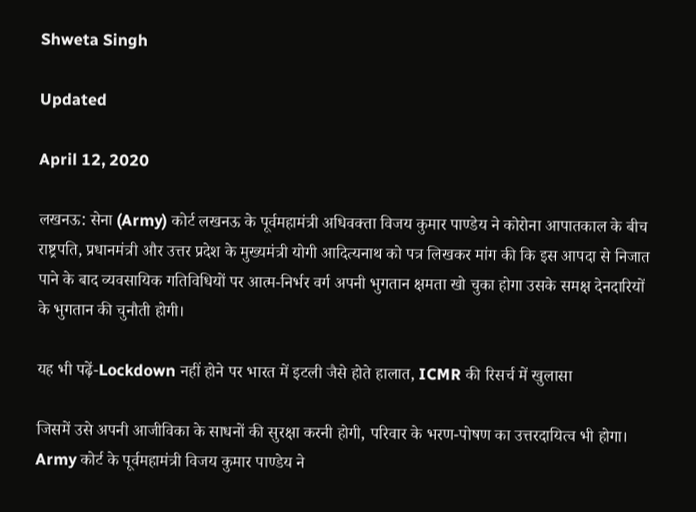Shweta Singh

Updated

April 12, 2020

लखनऊ: सेना (Army) कोर्ट लखनऊ के पूर्वमहामंत्री अधिवक्ता विजय कुमार पाण्डेय ने कोरोना आपातकाल के बीच राष्ट्रपति, प्रधानमंत्री और उत्तर प्रदेश के मुख्यमंत्री योगी आदित्यनाथ को पत्र लिखकर मांग की कि इस आपदा से निजात पाने के बाद व्यवसायिक गतिविधियों पर आत्म-निर्भर वर्ग अपनी भुगतान क्षमता खो चुका होगा उसके समक्ष देनदारियों के भुगतान की चुनौती होगी।

यह भी पढ़ें-Lockdown नहीं होने पर भारत में इटली जैसे होते हालात, ICMR की रिसर्च में खुलासा

जिसमें उसे अपनी आजीविका के साधनों की सुरक्षा करनी होगी, परिवार के भरण-पोषण का उत्तरदायित्व भी होगा। Army कोर्ट के पूर्वमहामंत्री विजय कुमार पाण्डेय ने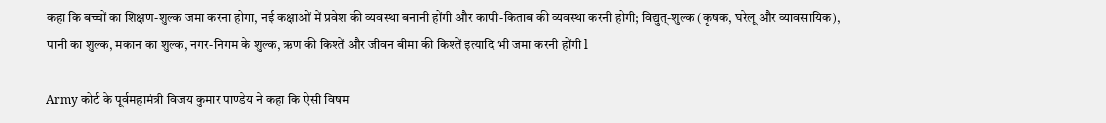कहा कि बच्चों का शिक्षण-शुल्क जमा करना होगा, नई कक्षाओं में प्रवेश की व्यवस्था बनानी होंगी और कापी-किताब की व्यवस्था करनी होगी; विद्युत्-शुल्क (कृषक, घरेलू और व्यावसायिक), पानी का शुल्क, मकान का शुल्क, नगर-निगम के शुल्क, ऋण की किश्तें और जीवन बीमा की किश्तें इत्यादि भी जमा करनी होंगी l

Army कोर्ट के पूर्वमहामंत्री विजय कुमार पाण्डेय ने कहा कि ऐसी विषम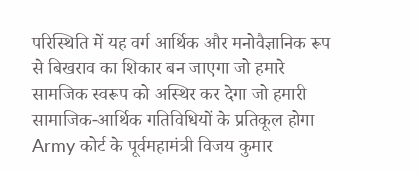परिस्थिति में यह वर्ग आर्थिक और मनोवैज्ञानिक रूप से बिखराव का शिकार बन जाएगा जो हमारे सामजिक स्वरूप को अस्थिर कर देगा जो हमारी सामाजिक-आर्थिक गतिविधियों के प्रतिकूल होगा Army कोर्ट के पूर्वमहामंत्री विजय कुमार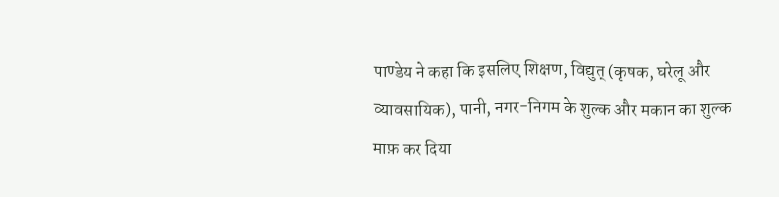पाण्डेय ने कहा कि इसलिए शिक्षण, विद्युत् (कृषक, घरेलू और व्यावसायिक), पानी, नगर-निगम के शुल्क और मकान का शुल्क माफ़ कर दिया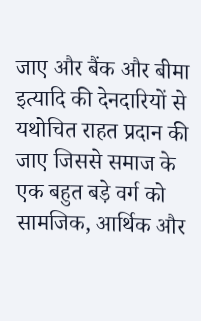जाए और बैंक और बीमा इत्यादि की देनदारियों से यथोचित राहत प्रदान की जाए जिससे समाज के एक बहुत बड़े वर्ग को सामजिक, आर्थिक और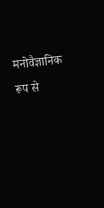मनोवैज्ञानिक रूप से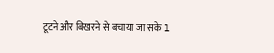टूटने और बिखरने से बचाया जा सके l